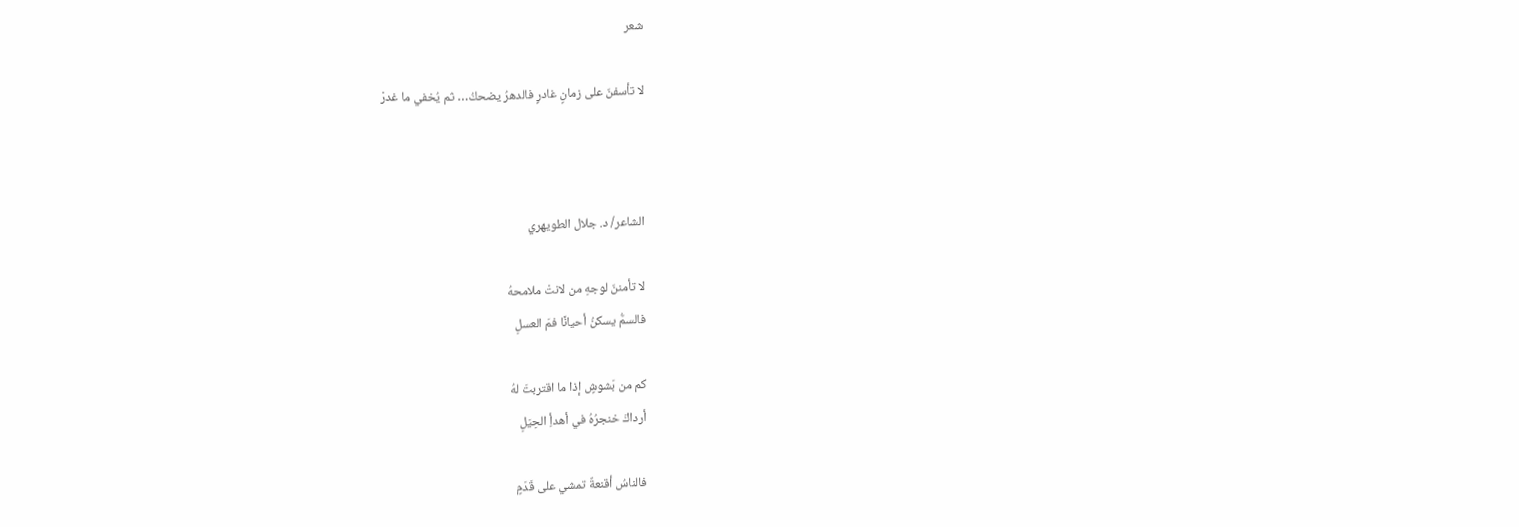شعر

لا تأسفنّ على زمانٍ غادرٍ فالدهرُ يضحكُ… ثم يُخفي ما غدرْ



الشاعر/ د. جلال الطويهري

لا تأمننّ لوجهِ من لانتْ ملامحهُ
فالسمُّ يسكنُ أحيانًا فمَ العسلِ

كم من بَشوشٍ إذا ما اقتربتَ لهُ
أرداكَ خنجرُهُ في أهدأِ الحِيَلِ

فالناسُ أقنعةٌ تمشي على قَدَمٍ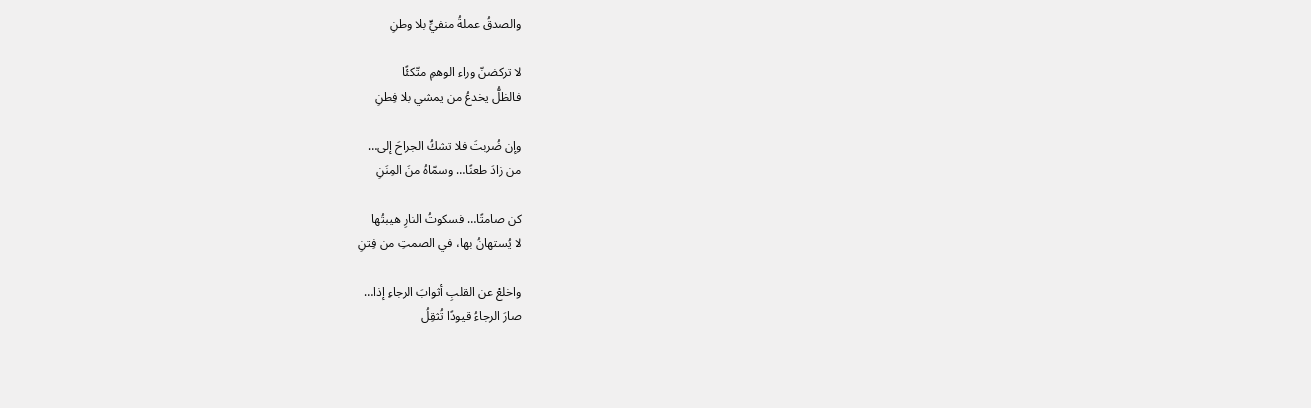والصدقُ عملةُ منفيٍّ بلا وطنِ

لا تركضنّ وراء الوهمِ متّكئًا
فالظلُّ يخدعُ من يمشي بلا فِطنِ

وإن ضُربتَ فلا تشكُ الجراحَ إلى…
من زادَ طعنًا… وسمّاهُ منَ المِنَنِ

كن صامتًا… فسكوتُ النارِ هيبتُها
لا يُستهانُ بها، في الصمتِ من فِتنِ

واخلعْ عن القلبِ أثوابَ الرجاءِ إذا…
صارَ الرجاءُ قيودًا تُثقِلُ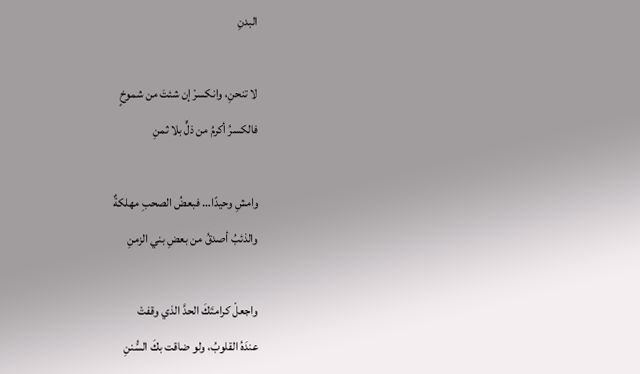البدنِ

لا تنحنِ، وانكسرْ إن شئتَ من شموخٍ
فالكسرُ أكرمُ من ذلٍّ بلا ثمنِ

وامشِ وحيدًا… فبعضُ الصحبِ مهلكةٌ
والذئبُ أصدقُ من بعضِ بني الزمنِ

واجعلْ كرامتَكَ الحدَّ الذي وقفتْ
عندَهُ القلوبُ، ولو ضاقت بكَ السُّننِ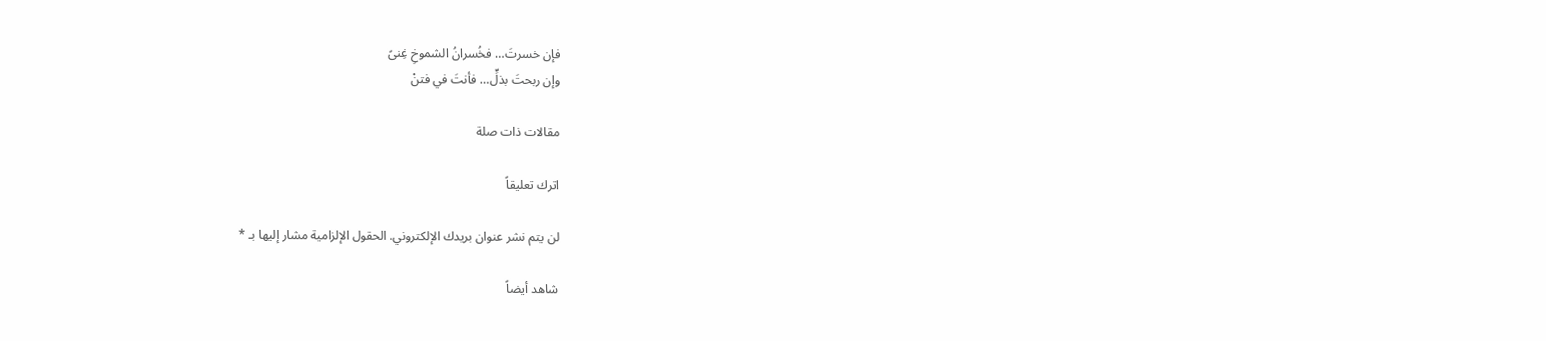فإن خسرتَ… فخُسرانُ الشموخِ غِنىً
وإن ربحتَ بذلٍّ… فأنتَ في فتنْ

مقالات ذات صلة

اترك تعليقاً

لن يتم نشر عنوان بريدك الإلكتروني. الحقول الإلزامية مشار إليها بـ *

شاهد أيضاً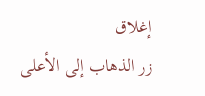إغلاق
زر الذهاب إلى الأعلى